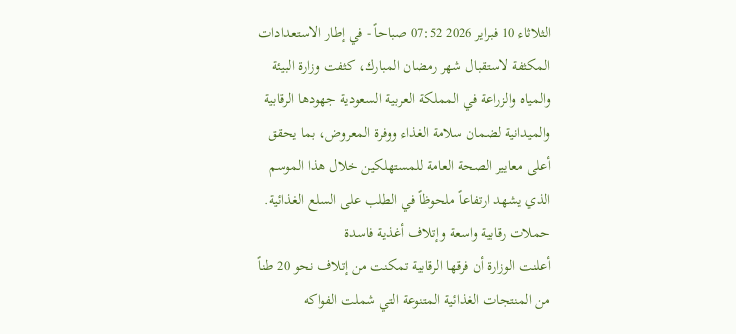الثلاثاء 10 فبراير 2026 07:52 صباحاً - في إطار الاستعدادات المكثفة لاستقبال شهر رمضان المبارك، كثفت وزارة البيئة والمياه والزراعة في المملكة العربية السعودية جهودها الرقابية والميدانية لضمان سلامة الغذاء ووفرة المعروض، بما يحقق أعلى معايير الصحة العامة للمستهلكين خلال هذا الموسم الذي يشهد ارتفاعاً ملحوظاً في الطلب على السلع الغذائية.
حملات رقابية واسعة وإتلاف أغذية فاسدة
أعلنت الوزارة أن فرقها الرقابية تمكنت من إتلاف نحو 20 طناً من المنتجات الغذائية المتنوعة التي شملت الفواكه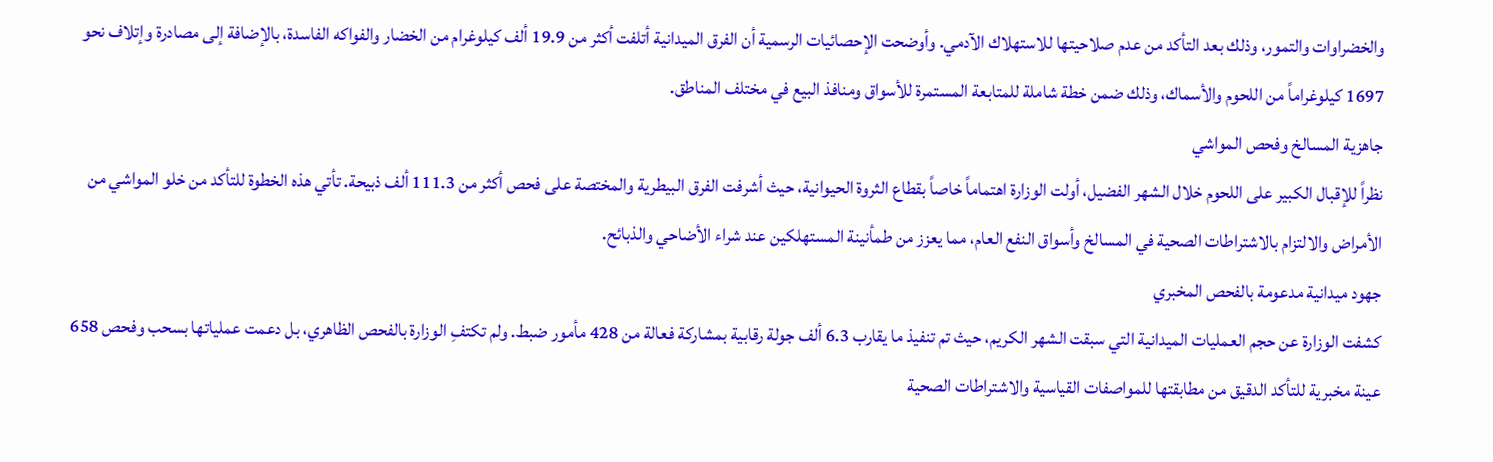والخضراوات والتمور، وذلك بعد التأكد من عدم صلاحيتها للاستهلاك الآدمي. وأوضحت الإحصائيات الرسمية أن الفرق الميدانية أتلفت أكثر من 19.9 ألف كيلوغرام من الخضار والفواكه الفاسدة، بالإضافة إلى مصادرة وإتلاف نحو 1697 كيلوغراماً من اللحوم والأسماك، وذلك ضمن خطة شاملة للمتابعة المستمرة للأسواق ومنافذ البيع في مختلف المناطق.
جاهزية المسالخ وفحص المواشي
نظراً للإقبال الكبير على اللحوم خلال الشهر الفضيل، أولت الوزارة اهتماماً خاصاً بقطاع الثروة الحيوانية، حيث أشرفت الفرق البيطرية والمختصة على فحص أكثر من 111.3 ألف ذبيحة. تأتي هذه الخطوة للتأكد من خلو المواشي من الأمراض والالتزام بالاشتراطات الصحية في المسالخ وأسواق النفع العام، مما يعزز من طمأنينة المستهلكين عند شراء الأضاحي والذبائح.
جهود ميدانية مدعومة بالفحص المخبري
كشفت الوزارة عن حجم العمليات الميدانية التي سبقت الشهر الكريم، حيث تم تنفيذ ما يقارب 6.3 ألف جولة رقابية بمشاركة فعالة من 428 مأمور ضبط. ولم تكتفِ الوزارة بالفحص الظاهري، بل دعمت عملياتها بسحب وفحص 658 عينة مخبرية للتأكد الدقيق من مطابقتها للمواصفات القياسية والاشتراطات الصحية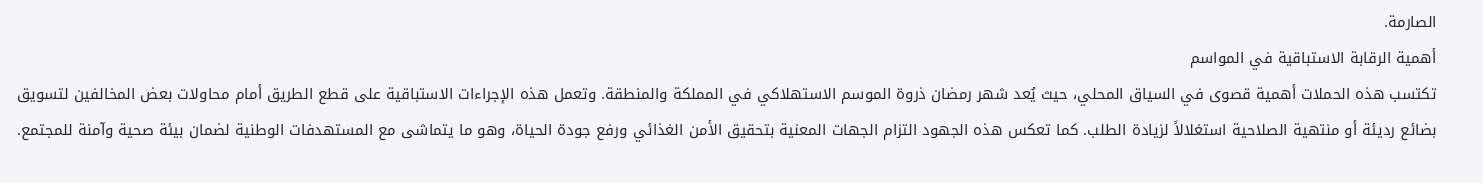الصارمة.
أهمية الرقابة الاستباقية في المواسم
تكتسب هذه الحملات أهمية قصوى في السياق المحلي، حيث يُعد شهر رمضان ذروة الموسم الاستهلاكي في المملكة والمنطقة. وتعمل هذه الإجراءات الاستباقية على قطع الطريق أمام محاولات بعض المخالفين لتسويق بضائع رديئة أو منتهية الصلاحية استغلالاً لزيادة الطلب. كما تعكس هذه الجهود التزام الجهات المعنية بتحقيق الأمن الغذائي ورفع جودة الحياة، وهو ما يتماشى مع المستهدفات الوطنية لضمان بيئة صحية وآمنة للمجتمع.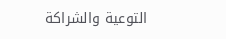التوعية والشراكة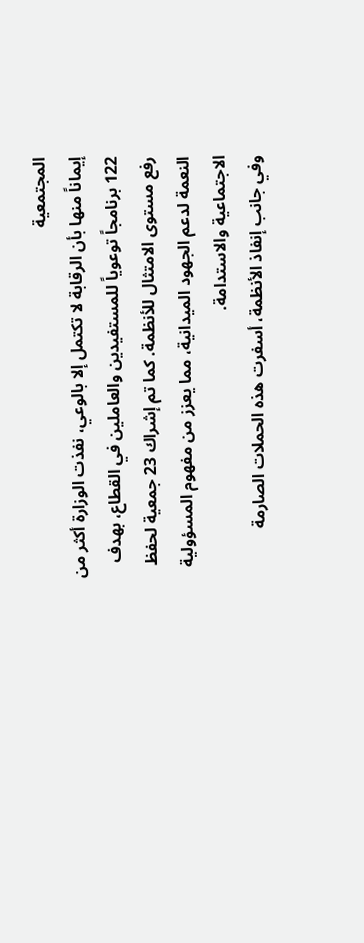المجتمعية
إيماناً منها بأن الرقابة لا تكتمل إلا بالوعي، نفذت الوزارة أكثر من 122 برنامجاً توعوياً للمستفيدين والعاملين في القطاع، بهدف رفع مستوى الامتثال للأنظمة. كما تم إشراك 23 جمعية لحفظ النعمة لدعم الجهود الميدانية، مما يعزز من مفهوم المسؤولية الاجتماعية والاستدامة.
وفي جانب إنفاذ الأنظمة، أسفرت هذه الحملات الصارمة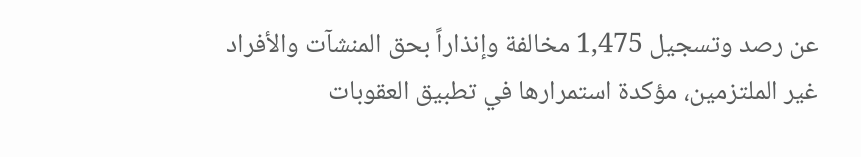عن رصد وتسجيل 1,475 مخالفة وإنذاراً بحق المنشآت والأفراد غير الملتزمين، مؤكدة استمرارها في تطبيق العقوبات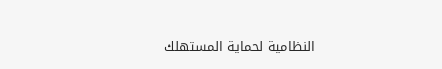النظامية لحماية المستهلك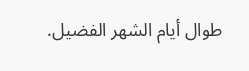طوال أيام الشهر الفضيل.